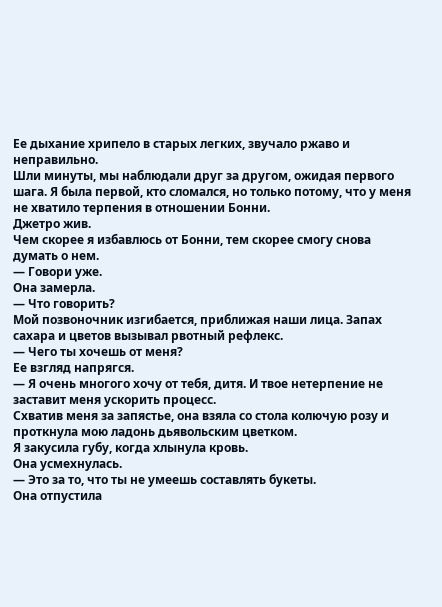Ее дыхание хрипело в старых легких, звучало ржаво и неправильно.
Шли минуты, мы наблюдали друг за другом, ожидая первого шага. Я была первой, кто сломался, но только потому, что у меня не хватило терпения в отношении Бонни.
Джетро жив.
Чем скорее я избавлюсь от Бонни, тем скорее смогу снова думать о нем.
― Говори уже.
Она замерла.
― Что говорить?
Мой позвоночник изгибается, приближая наши лица. Запах сахара и цветов вызывал рвотный рефлекс.
― Чего ты хочешь от меня?
Ее взгляд напрягся.
― Я очень многого хочу от тебя, дитя. И твое нетерпение не заставит меня ускорить процесс.
Схватив меня за запястье, она взяла со стола колючую розу и проткнула мою ладонь дьявольским цветком.
Я закусила губу, когда хлынула кровь.
Она усмехнулась.
― Это за то, что ты не умеешь составлять букеты.
Она отпустила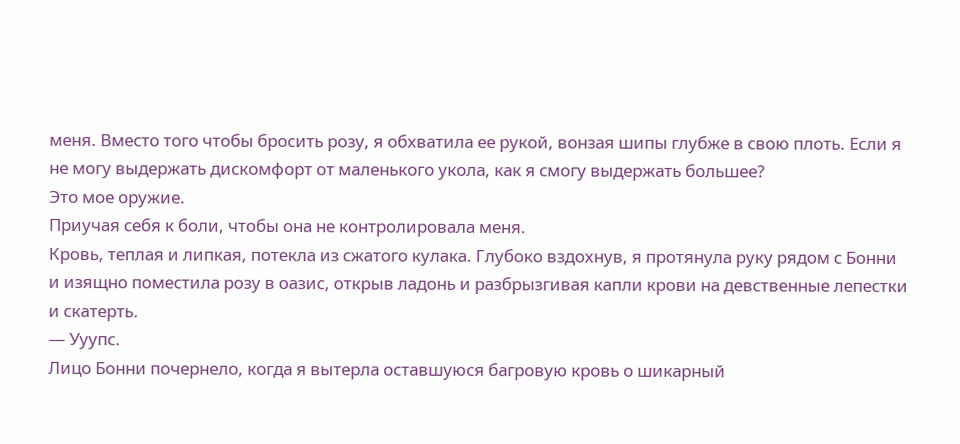меня. Вместо того чтобы бросить розу, я обхватила ее рукой, вонзая шипы глубже в свою плоть. Если я не могу выдержать дискомфорт от маленького укола, как я смогу выдержать большее?
Это мое оружие.
Приучая себя к боли, чтобы она не контролировала меня.
Кровь, теплая и липкая, потекла из сжатого кулака. Глубоко вздохнув, я протянула руку рядом с Бонни и изящно поместила розу в оазис, открыв ладонь и разбрызгивая капли крови на девственные лепестки и скатерть.
― Ууупс.
Лицо Бонни почернело, когда я вытерла оставшуюся багровую кровь о шикарный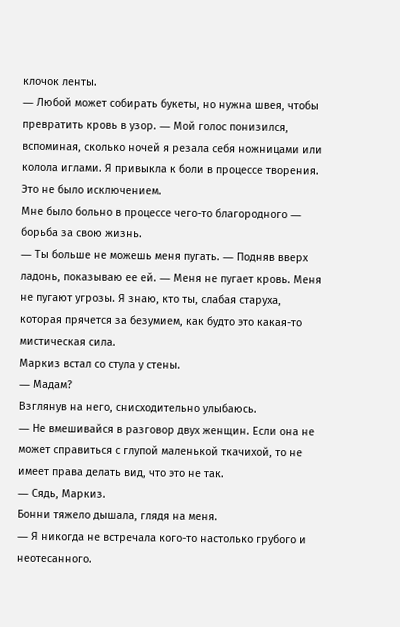клочок ленты.
― Любой может собирать букеты, но нужна швея, чтобы превратить кровь в узор. ― Мой голос понизился, вспоминая, сколько ночей я резала себя ножницами или колола иглами. Я привыкла к боли в процессе творения.
Это не было исключением.
Мне было больно в процессе чего-то благородного ― борьба за свою жизнь.
― Ты больше не можешь меня пугать. ― Подняв вверх ладонь, показываю ее ей. ― Меня не пугает кровь. Меня не пугают угрозы. Я знаю, кто ты, слабая старуха, которая прячется за безумием, как будто это какая-то мистическая сила.
Маркиз встал со стула у стены.
― Мадам?
Взглянув на него, снисходительно улыбаюсь.
― Не вмешивайся в разговор двух женщин. Если она не может справиться с глупой маленькой ткачихой, то не имеет права делать вид, что это не так.
― Сядь, Маркиз.
Бонни тяжело дышала, глядя на меня.
― Я никогда не встречала кого-то настолько грубого и неотесанного.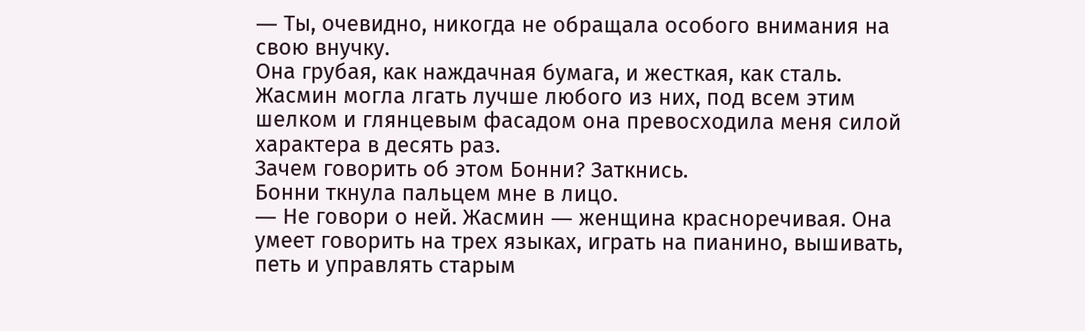― Ты, очевидно, никогда не обращала особого внимания на свою внучку.
Она грубая, как наждачная бумага, и жесткая, как сталь.
Жасмин могла лгать лучше любого из них, под всем этим шелком и глянцевым фасадом она превосходила меня силой характера в десять раз.
Зачем говорить об этом Бонни? Заткнись.
Бонни ткнула пальцем мне в лицо.
― Не говори о ней. Жасмин ― женщина красноречивая. Она умеет говорить на трех языках, играть на пианино, вышивать, петь и управлять старым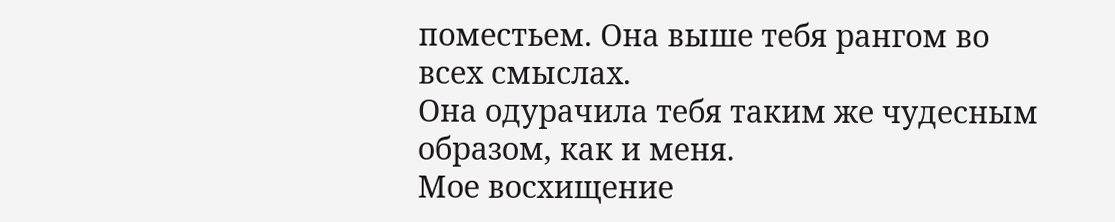поместьем. Она выше тебя рангом во всех смыслах.
Она одурачила тебя таким же чудесным образом, как и меня.
Мое восхищение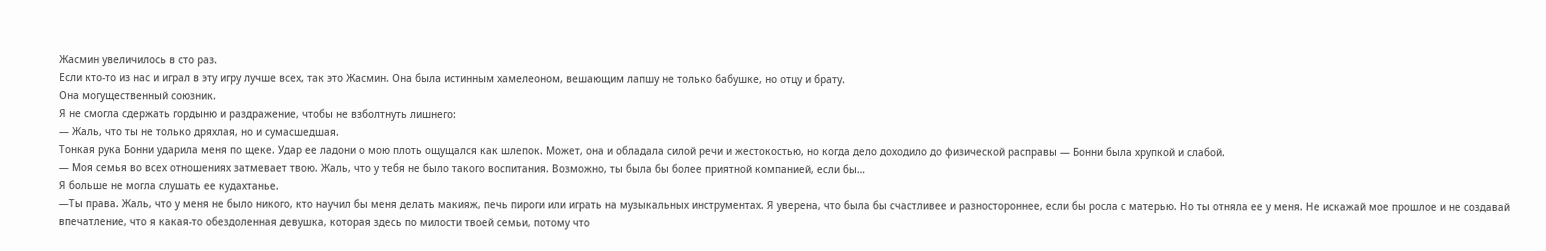Жасмин увеличилось в сто раз.
Если кто-то из нас и играл в эту игру лучше всех, так это Жасмин. Она была истинным хамелеоном, вешающим лапшу не только бабушке, но отцу и брату.
Она могущественный союзник.
Я не смогла сдержать гордыню и раздражение, чтобы не взболтнуть лишнего:
― Жаль, что ты не только дряхлая, но и сумасшедшая.
Тонкая рука Бонни ударила меня по щеке. Удар ее ладони о мою плоть ощущался как шлепок. Может, она и обладала силой речи и жестокостью, но когда дело доходило до физической расправы ― Бонни была хрупкой и слабой.
― Моя семья во всех отношениях затмевает твою. Жаль, что у тебя не было такого воспитания. Возможно, ты была бы более приятной компанией, если бы…
Я больше не могла слушать ее кудахтанье.
―Ты права. Жаль, что у меня не было никого, кто научил бы меня делать макияж, печь пироги или играть на музыкальных инструментах. Я уверена, что была бы счастливее и разностороннее, если бы росла с матерью. Но ты отняла ее у меня. Не искажай мое прошлое и не создавай впечатление, что я какая-то обездоленная девушка, которая здесь по милости твоей семьи, потому что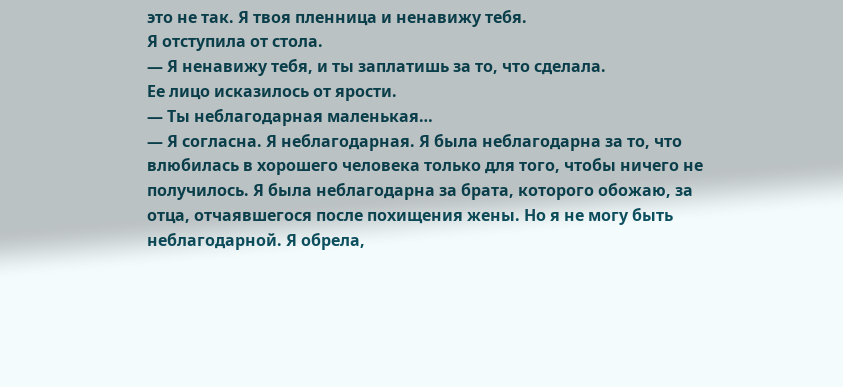это не так. Я твоя пленница и ненавижу тебя.
Я отступила от стола.
― Я ненавижу тебя, и ты заплатишь за то, что сделала.
Ее лицо исказилось от ярости.
― Ты неблагодарная маленькая…
― Я согласна. Я неблагодарная. Я была неблагодарна за то, что влюбилась в хорошего человека только для того, чтобы ничего не получилось. Я была неблагодарна за брата, которого обожаю, за отца, отчаявшегося после похищения жены. Но я не могу быть неблагодарной. Я обрела,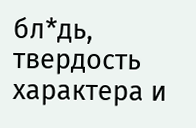бл*дь, твердость характера и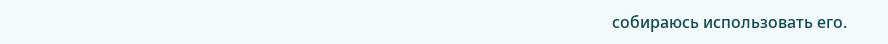собираюсь использовать его.